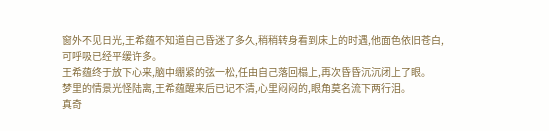窗外不见日光,王希蕴不知道自己昏迷了多久,稍稍转身看到床上的时遇,他面色依旧苍白,可呼吸已经平缓许多。
王希蕴终于放下心来,脑中绷紧的弦一松,任由自己落回榻上,再次昏昏沉沉闭上了眼。
梦里的情景光怪陆离,王希蕴醒来后已记不清,心里闷闷的,眼角莫名流下两行泪。
真奇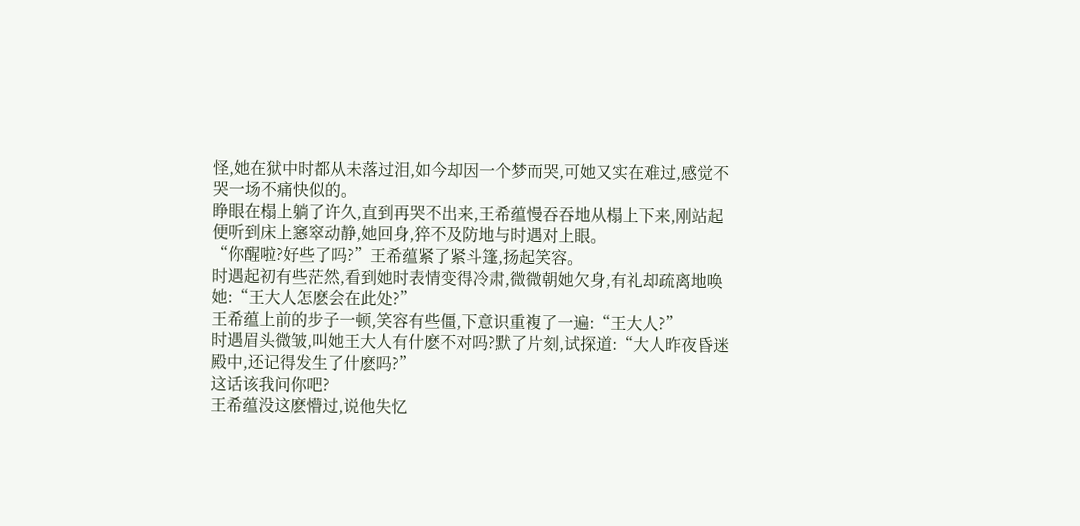怪,她在狱中时都从未落过泪,如今却因一个梦而哭,可她又实在难过,感觉不哭一场不痛快似的。
睁眼在榻上躺了许久,直到再哭不出来,王希蕴慢吞吞地从榻上下来,刚站起便听到床上窸窣动静,她回身,猝不及防地与时遇对上眼。
“你醒啦?好些了吗?”王希蕴紧了紧斗篷,扬起笑容。
时遇起初有些茫然,看到她时表情变得冷肃,微微朝她欠身,有礼却疏离地唤她:“王大人怎麽会在此处?”
王希蕴上前的步子一顿,笑容有些僵,下意识重複了一遍:“王大人?”
时遇眉头微皱,叫她王大人有什麽不对吗?默了片刻,试探道:“大人昨夜昏迷殿中,还记得发生了什麽吗?”
这话该我问你吧?
王希蕴没这麽懵过,说他失忆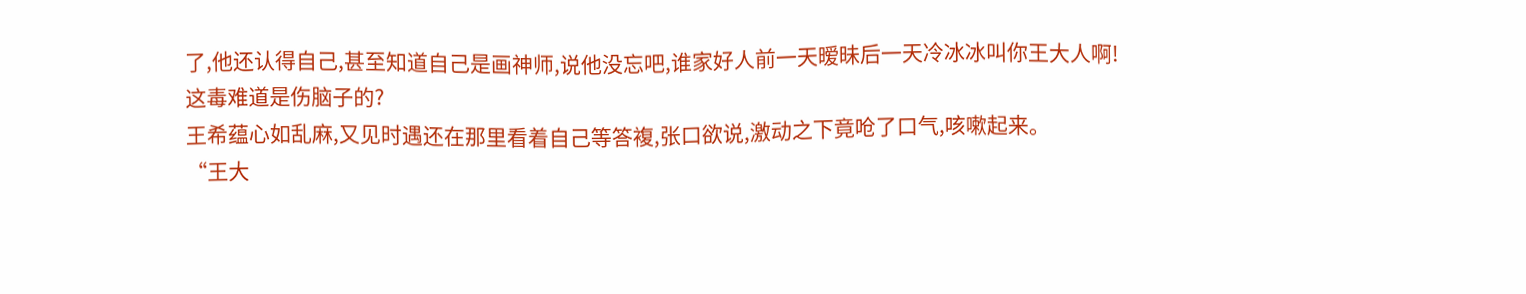了,他还认得自己,甚至知道自己是画神师,说他没忘吧,谁家好人前一天暧昧后一天冷冰冰叫你王大人啊!
这毒难道是伤脑子的?
王希蕴心如乱麻,又见时遇还在那里看着自己等答複,张口欲说,激动之下竟呛了口气,咳嗽起来。
“王大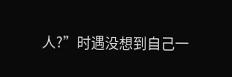人?”时遇没想到自己一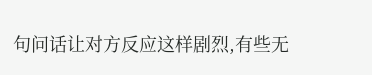句问话让对方反应这样剧烈,有些无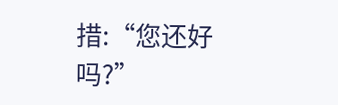措:“您还好吗?”